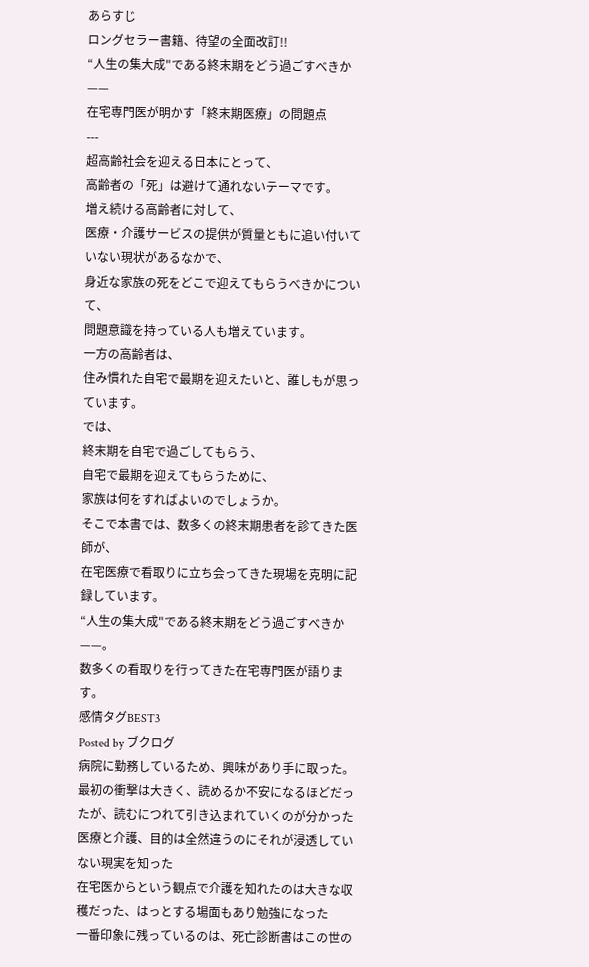あらすじ
ロングセラー書籍、待望の全面改訂!!
“人生の集大成"である終末期をどう過ごすべきか——
在宅専門医が明かす「終末期医療」の問題点
---
超高齢社会を迎える日本にとって、
高齢者の「死」は避けて通れないテーマです。
増え続ける高齢者に対して、
医療・介護サービスの提供が質量ともに追い付いていない現状があるなかで、
身近な家族の死をどこで迎えてもらうべきかについて、
問題意識を持っている人も増えています。
一方の高齢者は、
住み慣れた自宅で最期を迎えたいと、誰しもが思っています。
では、
終末期を自宅で過ごしてもらう、
自宅で最期を迎えてもらうために、
家族は何をすればよいのでしょうか。
そこで本書では、数多くの終末期患者を診てきた医師が、
在宅医療で看取りに立ち会ってきた現場を克明に記録しています。
“人生の集大成"である終末期をどう過ごすべきか——。
数多くの看取りを行ってきた在宅専門医が語ります。
感情タグBEST3
Posted by ブクログ
病院に勤務しているため、興味があり手に取った。
最初の衝撃は大きく、読めるか不安になるほどだったが、読むにつれて引き込まれていくのが分かった
医療と介護、目的は全然違うのにそれが浸透していない現実を知った
在宅医からという観点で介護を知れたのは大きな収穫だった、はっとする場面もあり勉強になった
一番印象に残っているのは、死亡診断書はこの世の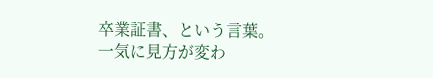卒業証書、という言葉。
一気に見方が変わ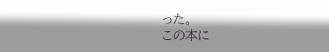った。
この本に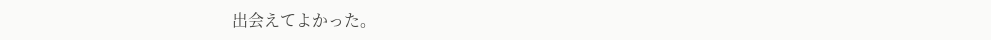出会えてよかった。